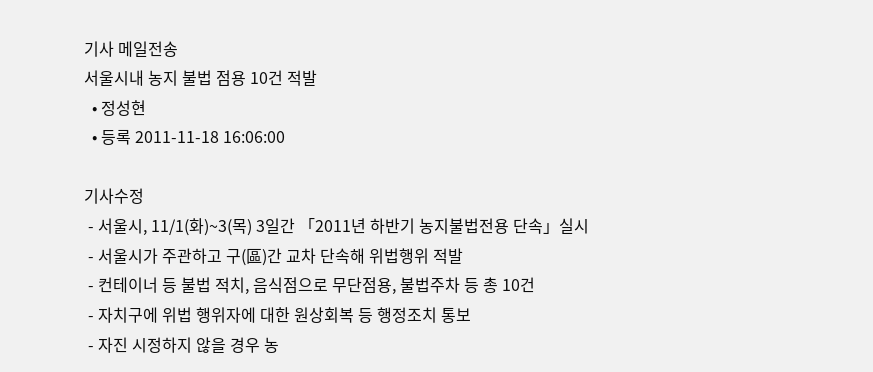기사 메일전송
서울시내 농지 불법 점용 10건 적발
  • 정성현
  • 등록 2011-11-18 16:06:00

기사수정
 - 서울시, 11/1(화)~3(목) 3일간 「2011년 하반기 농지불법전용 단속」실시
 - 서울시가 주관하고 구(區)간 교차 단속해 위법행위 적발
 - 컨테이너 등 불법 적치, 음식점으로 무단점용, 불법주차 등 총 10건
 - 자치구에 위법 행위자에 대한 원상회복 등 행정조치 통보
 - 자진 시정하지 않을 경우 농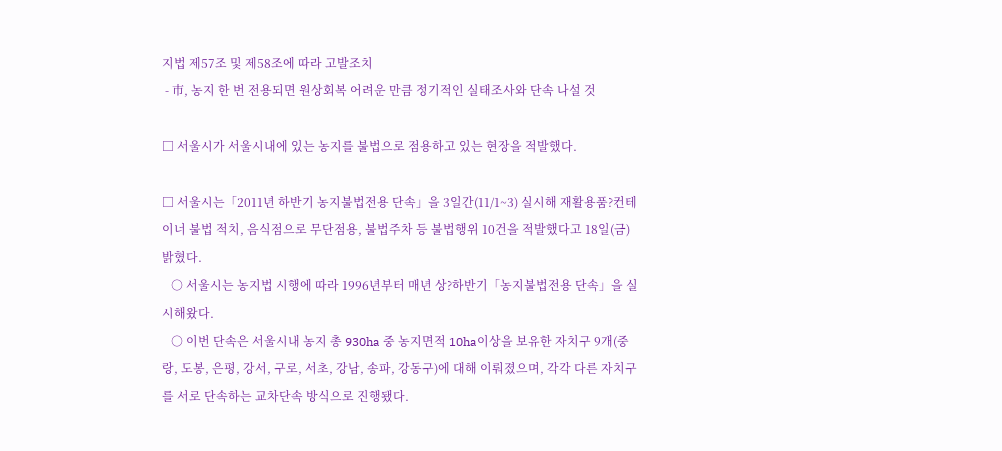지법 제57조 및 제58조에 따라 고발조치
 - 市, 농지 한 번 전용되면 원상회복 어려운 만큼 정기적인 실태조사와 단속 나설 것

□ 서울시가 서울시내에 있는 농지를 불법으로 점용하고 있는 현장을 적발했다.

□ 서울시는「2011년 하반기 농지불법전용 단속」을 3일간(11/1~3) 실시해 재활용품?컨테이너 불법 적치, 음식점으로 무단점용, 불법주차 등 불법행위 10건을 적발했다고 18일(금) 밝혔다.
   ○ 서울시는 농지법 시행에 따라 1996년부터 매년 상?하반기「농지불법전용 단속」을 실시해왔다.
   ○ 이번 단속은 서울시내 농지 총 930ha 중 농지면적 10ha이상을 보유한 자치구 9개(중랑, 도봉, 은평, 강서, 구로, 서초, 강남, 송파, 강동구)에 대해 이뤄졌으며, 각각 다른 자치구를 서로 단속하는 교차단속 방식으로 진행됐다.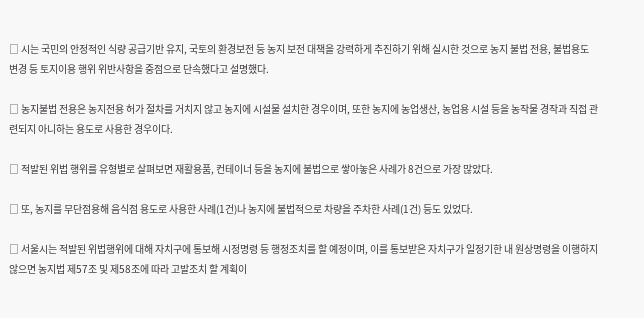□ 시는 국민의 안정적인 식량 공급기반 유지, 국토의 환경보전 등 농지 보전 대책을 강력하게 추진하기 위해 실시한 것으로 농지 불법 전용, 불법용도 변경 등 토지이용 행위 위반사항을 중점으로 단속했다고 설명했다.

□ 농지불법 전용은 농지전용 허가 절차를 거치지 않고 농지에 시설물 설치한 경우이며, 또한 농지에 농업생산, 농업용 시설 등을 농작물 경작과 직접 관련되지 아니하는 용도로 사용한 경우이다.

□ 적발된 위법 행위를 유형별로 살펴보면 재활용품, 컨테이너 등을 농지에 불법으로 쌓아놓은 사례가 8건으로 가장 많았다.

□ 또, 농지를 무단점용해 음식점 용도로 사용한 사례(1건)나 농지에 불법적으로 차량을 주차한 사례(1건) 등도 있었다.

□ 서울시는 적발된 위법행위에 대해 자치구에 통보해 시정명령 등 행정조치를 할 예정이며, 이를 통보받은 자치구가 일정기한 내 원상명령을 이행하지 않으면 농지법 제57조 및 제58조에 따라 고발조치 할 계획이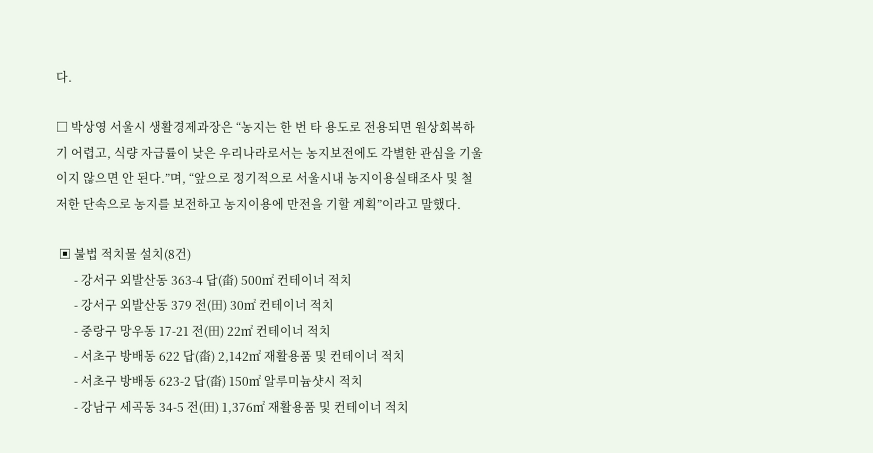다.

□ 박상영 서울시 생활경제과장은 “농지는 한 번 타 용도로 전용되면 원상회복하기 어렵고, 식량 자급률이 낮은 우리나라로서는 농지보전에도 각별한 관심을 기울이지 않으면 안 된다.”며, “앞으로 정기적으로 서울시내 농지이용실태조사 및 철저한 단속으로 농지를 보전하고 농지이용에 만전을 기할 계획”이라고 말했다.

 ▣ 불법 적치물 설치(8건)
      - 강서구 외발산동 363-4 답(畓) 500㎡ 컨테이너 적치
      - 강서구 외발산동 379 전(田) 30㎡ 컨테이너 적치
      - 중랑구 망우동 17-21 전(田) 22㎡ 컨테이너 적치
      - 서초구 방배동 622 답(畓) 2,142㎡ 재활용품 및 컨테이너 적치
      - 서초구 방배동 623-2 답(畓) 150㎡ 알루미늄샷시 적치
      - 강남구 세곡동 34-5 전(田) 1,376㎡ 재활용품 및 컨테이너 적치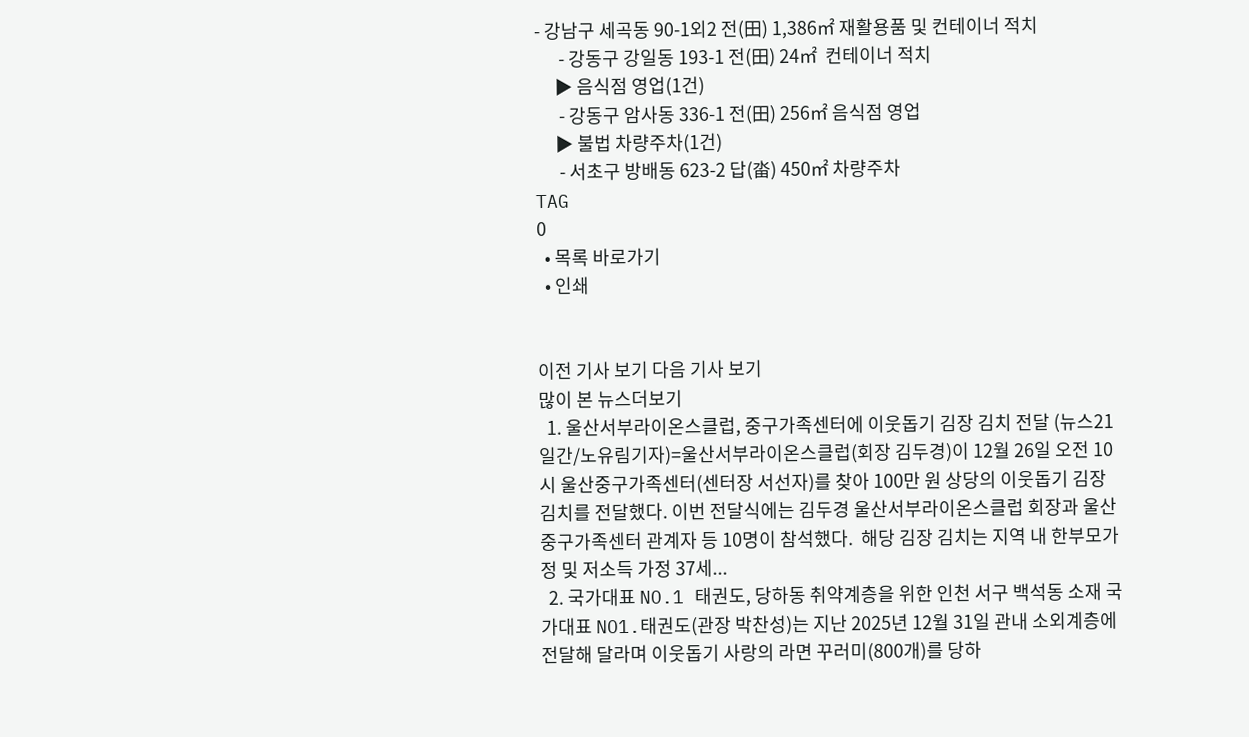- 강남구 세곡동 90-1외2 전(田) 1,386㎡ 재활용품 및 컨테이너 적치
      - 강동구 강일동 193-1 전(田) 24㎡  컨테이너 적치
     ▶ 음식점 영업(1건)
      - 강동구 암사동 336-1 전(田) 256㎡ 음식점 영업
     ▶ 불법 차량주차(1건)
      - 서초구 방배동 623-2 답(畓) 450㎡ 차량주차
TAG
0
  • 목록 바로가기
  • 인쇄


이전 기사 보기 다음 기사 보기
많이 본 뉴스더보기
  1. 울산서부라이온스클럽, 중구가족센터에 이웃돕기 김장 김치 전달 (뉴스21일간/노유림기자)=울산서부라이온스클럽(회장 김두경)이 12월 26일 오전 10시 울산중구가족센터(센터장 서선자)를 찾아 100만 원 상당의 이웃돕기 김장 김치를 전달했다. 이번 전달식에는 김두경 울산서부라이온스클럽 회장과 울산중구가족센터 관계자 등 10명이 참석했다.  해당 김장 김치는 지역 내 한부모가정 및 저소득 가정 37세...
  2. 국가대표 NO.1 태권도, 당하동 취약계층을 위한 인천 서구 백석동 소재 국가대표 NO1.태권도(관장 박찬성)는 지난 2025년 12월 31일 관내 소외계층에 전달해 달라며 이웃돕기 사랑의 라면 꾸러미(800개)를 당하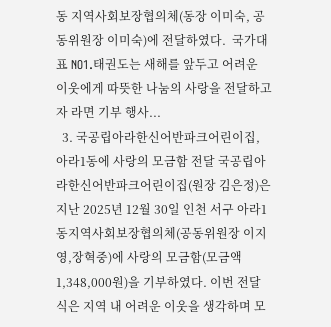동 지역사회보장협의체(동장 이미숙, 공동위원장 이미숙)에 전달하였다.  국가대표 NO1.태권도는 새해를 앞두고 어려운 이웃에게 따뜻한 나눔의 사랑을 전달하고자 라면 기부 행사...
  3. 국공립아라한신어반파크어린이집, 아라1동에 사랑의 모금함 전달 국공립아라한신어반파크어린이집(원장 김은정)은 지난 2025년 12월 30일 인천 서구 아라1동지역사회보장협의체(공동위원장 이지영,장혁중)에 사랑의 모금함(모금액 1,348,000원)을 기부하였다. 이번 전달식은 지역 내 어려운 이웃을 생각하며 모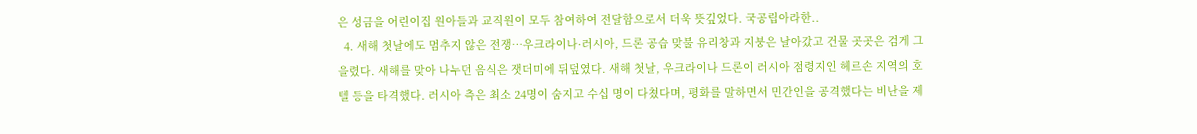은 성금을 어린이집 원아들과 교직원이 모두 참여하여 전달함으로서 더욱 뜻깊었다. 국공립아라한..
  4. 새해 첫날에도 멈추지 않은 전쟁…우크라이나·러시아, 드론 공습 맞불 유리창과 지붕은 날아갔고 건물 곳곳은 검게 그을렸다. 새해를 맞아 나누던 음식은 잿더미에 뒤덮였다. 새해 첫날, 우크라이나 드론이 러시아 점령지인 헤르손 지역의 호텔 등을 타격했다. 러시아 측은 최소 24명이 숨지고 수십 명이 다쳤다며, 평화를 말하면서 민간인을 공격했다는 비난을 제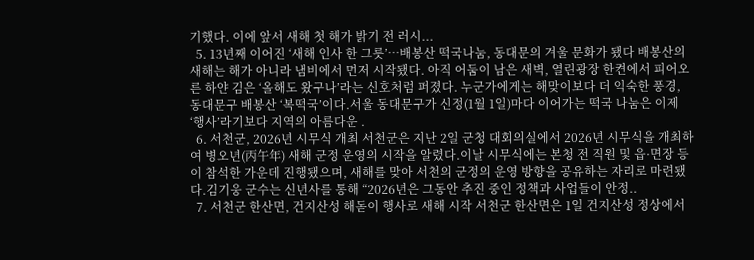기했다. 이에 앞서 새해 첫 해가 밝기 전 러시...
  5. 13년째 이어진 ‘새해 인사 한 그릇’…배봉산 떡국나눔, 동대문의 겨울 문화가 됐다 배봉산의 새해는 해가 아니라 냄비에서 먼저 시작됐다. 아직 어둠이 남은 새벽, 열린광장 한켠에서 피어오른 하얀 김은 ‘올해도 왔구나’라는 신호처럼 퍼졌다. 누군가에게는 해맞이보다 더 익숙한 풍경, 동대문구 배봉산 ‘복떡국’이다.서울 동대문구가 신정(1월 1일)마다 이어가는 떡국 나눔은 이제 ‘행사’라기보다 지역의 아름다운 .
  6. 서천군, 2026년 시무식 개최 서천군은 지난 2일 군청 대회의실에서 2026년 시무식을 개최하여 병오년(丙午年) 새해 군정 운영의 시작을 알렸다.이날 시무식에는 본청 전 직원 및 읍·면장 등이 참석한 가운데 진행됐으며, 새해를 맞아 서천의 군정의 운영 방향을 공유하는 자리로 마련됐다.김기웅 군수는 신년사를 통해 “2026년은 그동안 추진 중인 정책과 사업들이 안정..
  7. 서천군 한산면, 건지산성 해돋이 행사로 새해 시작 서천군 한산면은 1일 건지산성 정상에서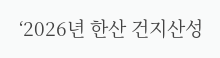‘2026년 한산 건지산성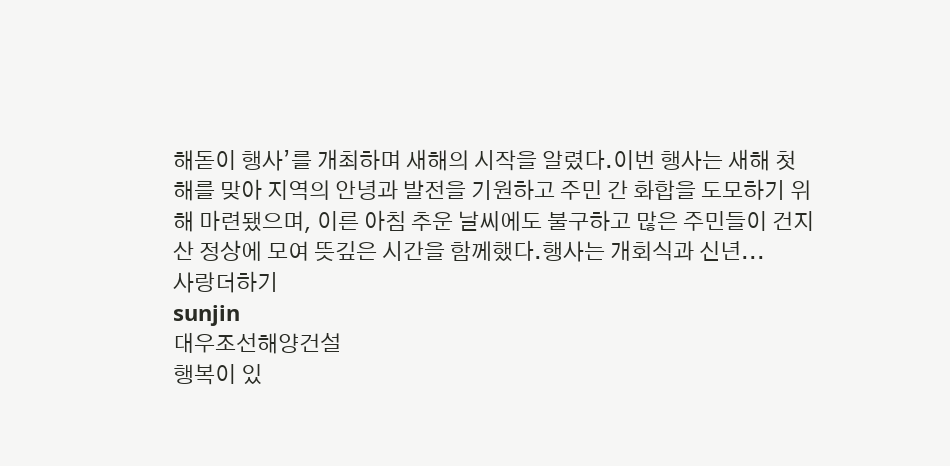해돋이 행사’를 개최하며 새해의 시작을 알렸다.이번 행사는 새해 첫 해를 맞아 지역의 안녕과 발전을 기원하고 주민 간 화합을 도모하기 위해 마련됐으며, 이른 아침 추운 날씨에도 불구하고 많은 주민들이 건지산 정상에 모여 뜻깊은 시간을 함께했다.행사는 개회식과 신년...
사랑더하기
sunjin
대우조선해양건설
행복이 있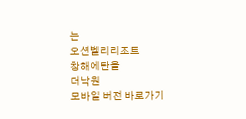는
오션벨리리조트
창해에탄올
더낙원
모바일 버전 바로가기